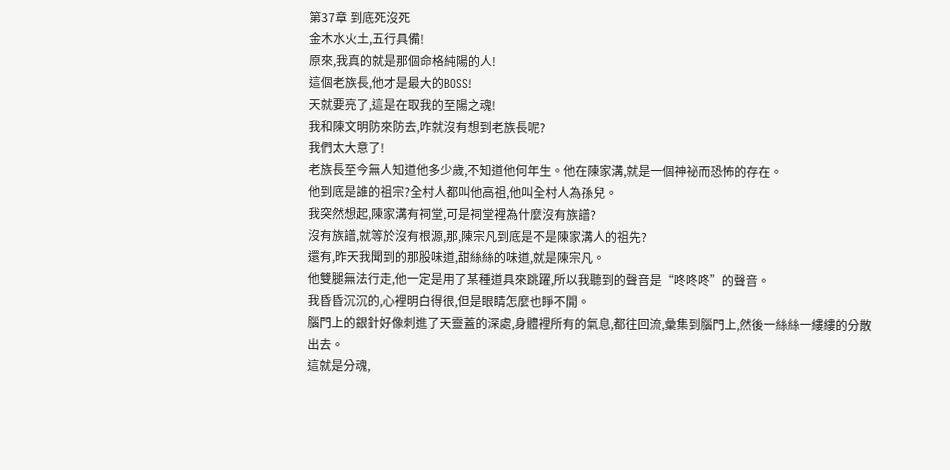第37章 到底死沒死
金木水火土,五行具備!
原來,我真的就是那個命格純陽的人!
這個老族長,他才是最大的BOSS!
天就要亮了,這是在取我的至陽之魂!
我和陳文明防來防去,咋就沒有想到老族長呢?
我們太大意了!
老族長至今無人知道他多少歲,不知道他何年生。他在陳家溝,就是一個神祕而恐怖的存在。
他到底是誰的祖宗?全村人都叫他高祖,他叫全村人為孫兒。
我突然想起,陳家溝有祠堂,可是祠堂裡為什麼沒有族譜?
沒有族譜,就等於沒有根源,那,陳宗凡到底是不是陳家溝人的祖先?
還有,昨天我聞到的那股味道,甜絲絲的味道,就是陳宗凡。
他雙腿無法行走,他一定是用了某種道具來跳躍,所以我聽到的聲音是“咚咚咚”的聲音。
我昏昏沉沉的,心裡明白得很,但是眼睛怎麼也睜不開。
腦門上的銀針好像刺進了天靈蓋的深處,身體裡所有的氣息,都往回流,彙集到腦門上,然後一絲絲一縷縷的分散出去。
這就是分魂,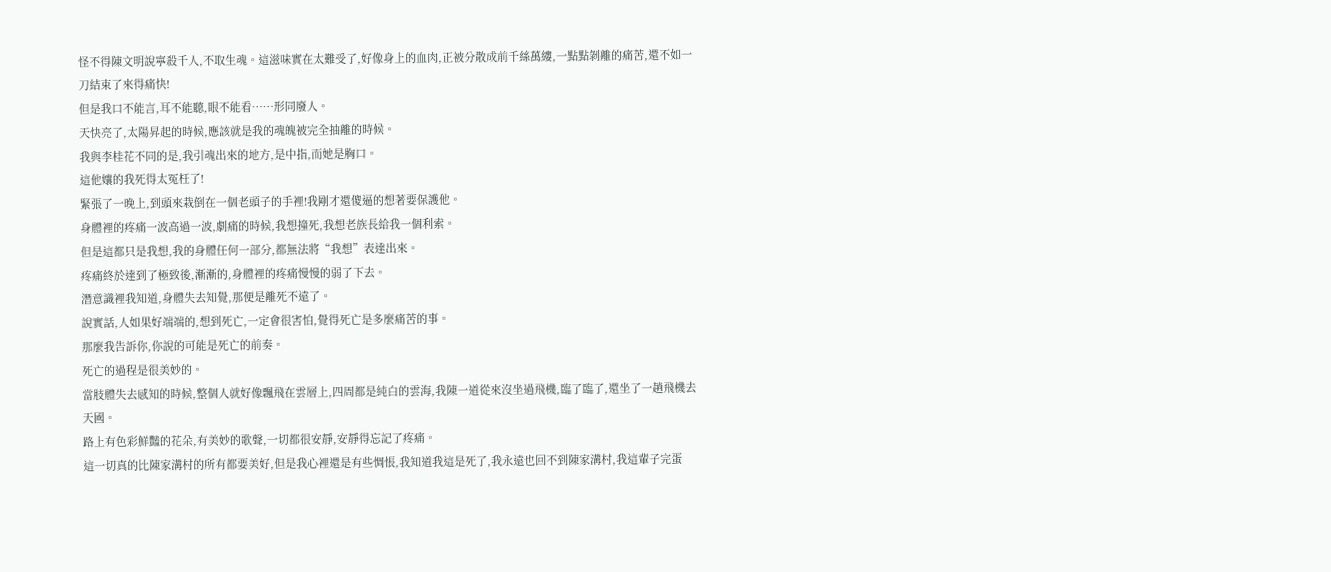怪不得陳文明說寧殺千人,不取生魂。這滋味實在太難受了,好像身上的血肉,正被分散成前千絲萬縷,一點點剝離的痛苦,還不如一刀結束了來得痛快!
但是我口不能言,耳不能聽,眼不能看……形同廢人。
天快亮了,太陽昇起的時候,應該就是我的魂魄被完全抽離的時候。
我與李桂花不同的是,我引魂出來的地方,是中指,而她是胸口。
這他孃的我死得太冤枉了!
緊張了一晚上,到頭來栽倒在一個老頭子的手裡!我剛才還傻逼的想著要保護他。
身體裡的疼痛一波高過一波,劇痛的時候,我想撞死,我想老族長給我一個利索。
但是這都只是我想,我的身體任何一部分,都無法將“我想”表達出來。
疼痛終於達到了極致後,漸漸的,身體裡的疼痛慢慢的弱了下去。
潛意識裡我知道,身體失去知覺,那便是離死不遠了。
說實話,人如果好端端的,想到死亡,一定會很害怕,覺得死亡是多麼痛苦的事。
那麼我告訴你,你說的可能是死亡的前奏。
死亡的過程是很美妙的。
當肢體失去感知的時候,整個人就好像飄飛在雲層上,四周都是純白的雲海,我陳一道從來沒坐過飛機,臨了臨了,還坐了一趟飛機去天國。
路上有色彩鮮豔的花朵,有美妙的歌聲,一切都很安靜,安靜得忘記了疼痛。
這一切真的比陳家溝村的所有都要美好,但是我心裡還是有些惆悵,我知道我這是死了,我永遠也回不到陳家溝村,我這輩子完蛋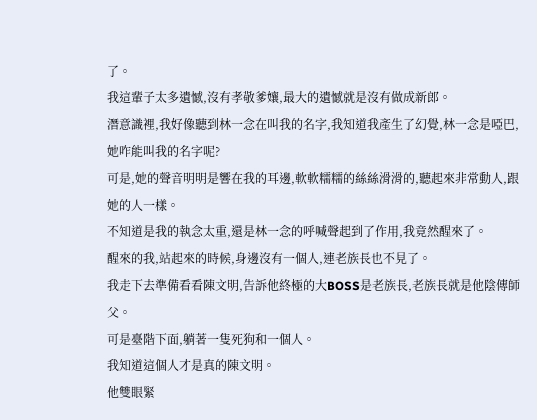了。
我這輩子太多遺憾,沒有孝敬爹孃,最大的遺憾就是沒有做成新郎。
潛意識裡,我好像聽到林一念在叫我的名字,我知道我產生了幻覺,林一念是啞巴,她咋能叫我的名字呢?
可是,她的聲音明明是響在我的耳邊,軟軟糯糯的絲絲滑滑的,聽起來非常動人,跟她的人一樣。
不知道是我的執念太重,還是林一念的呼喊聲起到了作用,我竟然醒來了。
醒來的我,站起來的時候,身邊沒有一個人,連老族長也不見了。
我走下去準備看看陳文明,告訴他終極的大BOSS是老族長,老族長就是他陰傳師父。
可是臺階下面,躺著一隻死狗和一個人。
我知道這個人才是真的陳文明。
他雙眼緊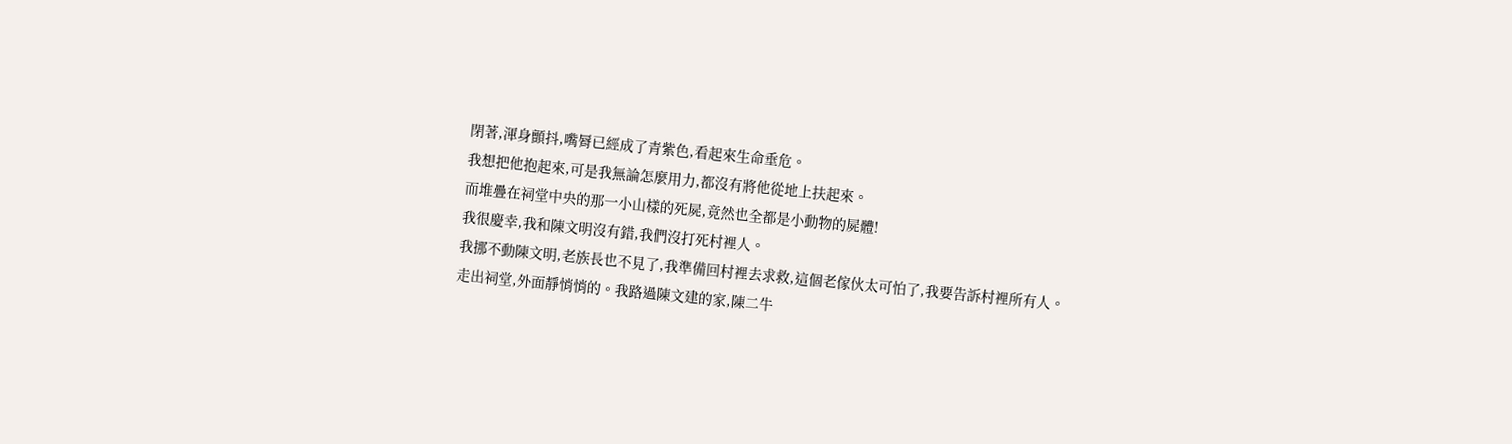閉著,渾身顫抖,嘴脣已經成了青紫色,看起來生命垂危。
我想把他抱起來,可是我無論怎麼用力,都沒有將他從地上扶起來。
而堆疊在祠堂中央的那一小山樣的死屍,竟然也全都是小動物的屍體!
我很慶幸,我和陳文明沒有錯,我們沒打死村裡人。
我挪不動陳文明,老族長也不見了,我準備回村裡去求救,這個老傢伙太可怕了,我要告訴村裡所有人。
走出祠堂,外面靜悄悄的。我路過陳文建的家,陳二牛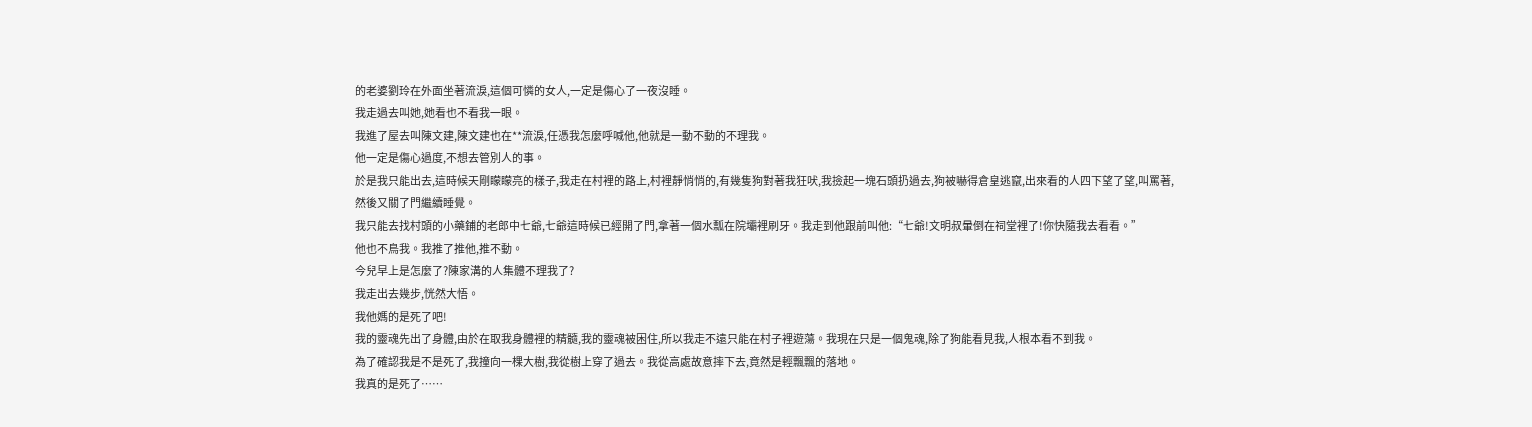的老婆劉玲在外面坐著流淚,這個可憐的女人,一定是傷心了一夜沒睡。
我走過去叫她,她看也不看我一眼。
我進了屋去叫陳文建,陳文建也在**流淚,任憑我怎麼呼喊他,他就是一動不動的不理我。
他一定是傷心過度,不想去管別人的事。
於是我只能出去,這時候天剛矇矇亮的樣子,我走在村裡的路上,村裡靜悄悄的,有幾隻狗對著我狂吠,我撿起一塊石頭扔過去,狗被嚇得倉皇逃竄,出來看的人四下望了望,叫罵著,然後又關了門繼續睡覺。
我只能去找村頭的小藥鋪的老郎中七爺,七爺這時候已經開了門,拿著一個水瓢在院壩裡刷牙。我走到他跟前叫他:“七爺!文明叔暈倒在祠堂裡了!你快隨我去看看。”
他也不鳥我。我推了推他,推不動。
今兒早上是怎麼了?陳家溝的人集體不理我了?
我走出去幾步,恍然大悟。
我他媽的是死了吧!
我的靈魂先出了身體,由於在取我身體裡的精髓,我的靈魂被困住,所以我走不遠只能在村子裡遊蕩。我現在只是一個鬼魂,除了狗能看見我,人根本看不到我。
為了確認我是不是死了,我撞向一棵大樹,我從樹上穿了過去。我從高處故意摔下去,竟然是輕飄飄的落地。
我真的是死了……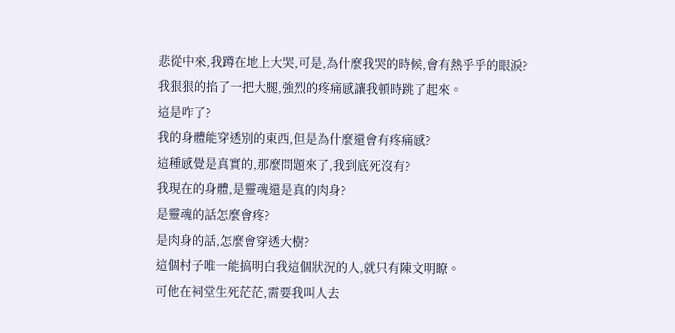悲從中來,我蹲在地上大哭,可是,為什麼我哭的時候,會有熱乎乎的眼淚?
我狠狠的掐了一把大腿,強烈的疼痛感讓我頓時跳了起來。
這是咋了?
我的身體能穿透別的東西,但是為什麼還會有疼痛感?
這種感覺是真實的,那麼問題來了,我到底死沒有?
我現在的身體,是靈魂還是真的肉身?
是靈魂的話怎麼會疼?
是肉身的話,怎麼會穿透大樹?
這個村子唯一能搞明白我這個狀況的人,就只有陳文明瞭。
可他在祠堂生死茫茫,需要我叫人去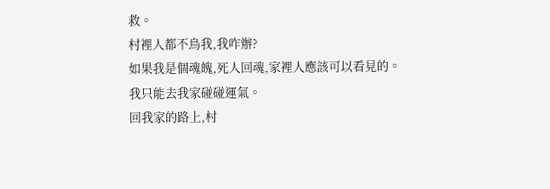救。
村裡人都不鳥我,我咋辦?
如果我是個魂魄,死人回魂,家裡人應該可以看見的。
我只能去我家碰碰運氣。
回我家的路上,村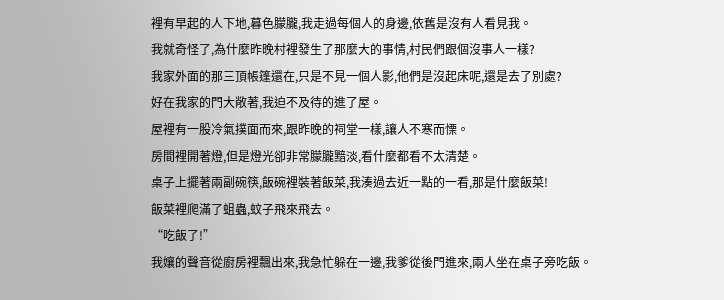裡有早起的人下地,暮色朦朧,我走過每個人的身邊,依舊是沒有人看見我。
我就奇怪了,為什麼昨晚村裡發生了那麼大的事情,村民們跟個沒事人一樣?
我家外面的那三頂帳篷還在,只是不見一個人影,他們是沒起床呢,還是去了別處?
好在我家的門大敞著,我迫不及待的進了屋。
屋裡有一股冷氣撲面而來,跟昨晚的祠堂一樣,讓人不寒而慄。
房間裡開著燈,但是燈光卻非常朦朧黯淡,看什麼都看不太清楚。
桌子上擺著兩副碗筷,飯碗裡裝著飯菜,我湊過去近一點的一看,那是什麼飯菜!
飯菜裡爬滿了蛆蟲,蚊子飛來飛去。
“吃飯了!”
我孃的聲音從廚房裡飄出來,我急忙躲在一邊,我爹從後門進來,兩人坐在桌子旁吃飯。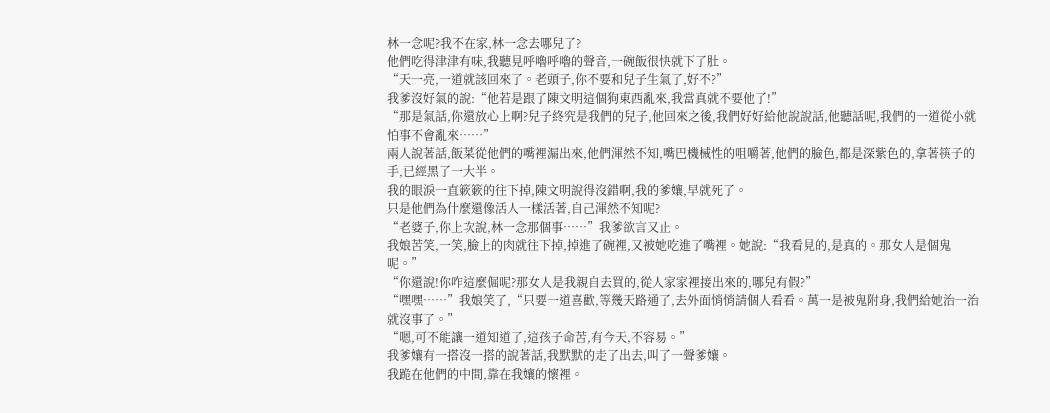林一念呢?我不在家,林一念去哪兒了?
他們吃得津津有味,我聽見呼嚕呼嚕的聲音,一碗飯很快就下了肚。
“天一亮,一道就該回來了。老頭子,你不要和兒子生氣了,好不?”
我爹沒好氣的說:“他若是跟了陳文明這個狗東西亂來,我當真就不要他了!”
“那是氣話,你還放心上啊?兒子終究是我們的兒子,他回來之後,我們好好給他說說話,他聽話呢,我們的一道從小就怕事不會亂來……”
兩人說著話,飯菜從他們的嘴裡漏出來,他們渾然不知,嘴巴機械性的咀嚼著,他們的臉色,都是深紫色的,拿著筷子的手,已經黑了一大半。
我的眼淚一直簌簌的往下掉,陳文明說得沒錯啊,我的爹孃,早就死了。
只是他們為什麼還像活人一樣活著,自己渾然不知呢?
“老婆子,你上次說,林一念那個事……”我爹欲言又止。
我娘苦笑,一笑,臉上的肉就往下掉,掉進了碗裡,又被她吃進了嘴裡。她說:“我看見的,是真的。那女人是個鬼呢。”
“你還說!你咋這麼倔呢?那女人是我親自去買的,從人家家裡接出來的,哪兒有假?”
“嘿嘿……”我娘笑了,“只要一道喜歡,等幾天路通了,去外面悄悄請個人看看。萬一是被鬼附身,我們給她治一治就沒事了。”
“嗯,可不能讓一道知道了,這孩子命苦,有今天,不容易。”
我爹孃有一搭沒一搭的說著話,我默默的走了出去,叫了一聲爹孃。
我跪在他們的中間,靠在我孃的懷裡。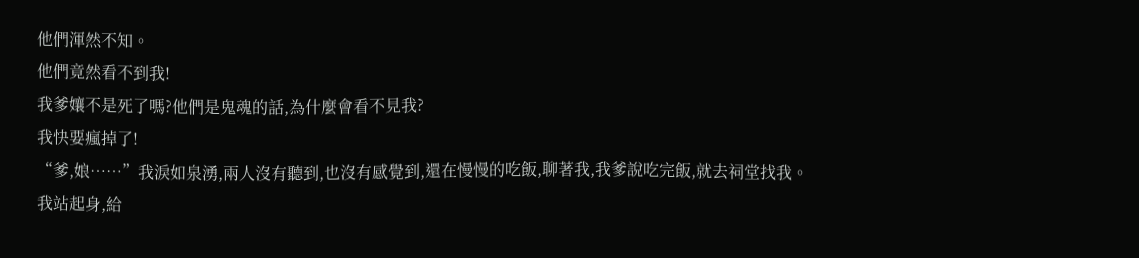他們渾然不知。
他們竟然看不到我!
我爹孃不是死了嗎?他們是鬼魂的話,為什麼會看不見我?
我快要瘋掉了!
“爹,娘……”我淚如泉湧,兩人沒有聽到,也沒有感覺到,還在慢慢的吃飯,聊著我,我爹說吃完飯,就去祠堂找我。
我站起身,給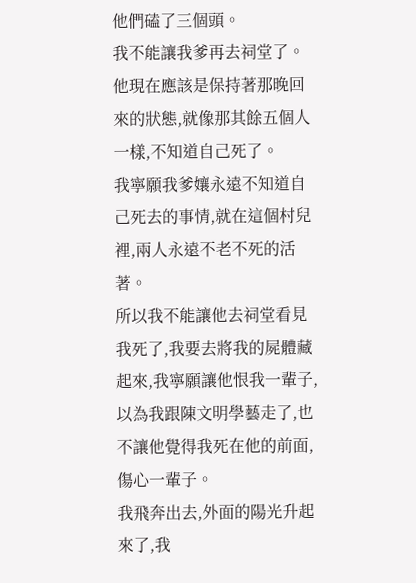他們磕了三個頭。
我不能讓我爹再去祠堂了。
他現在應該是保持著那晚回來的狀態,就像那其餘五個人一樣,不知道自己死了。
我寧願我爹孃永遠不知道自己死去的事情,就在這個村兒裡,兩人永遠不老不死的活著。
所以我不能讓他去祠堂看見我死了,我要去將我的屍體藏起來,我寧願讓他恨我一輩子,以為我跟陳文明學藝走了,也不讓他覺得我死在他的前面,傷心一輩子。
我飛奔出去,外面的陽光升起來了,我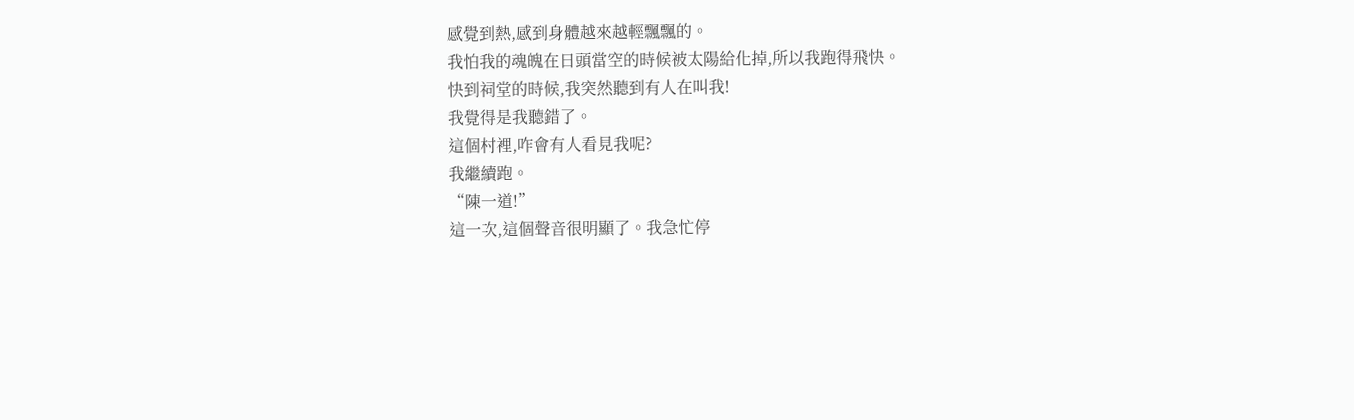感覺到熱,感到身體越來越輕飄飄的。
我怕我的魂魄在日頭當空的時候被太陽給化掉,所以我跑得飛快。
快到祠堂的時候,我突然聽到有人在叫我!
我覺得是我聽錯了。
這個村裡,咋會有人看見我呢?
我繼續跑。
“陳一道!”
這一次,這個聲音很明顯了。我急忙停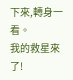下來,轉身一看。
我的救星來了!